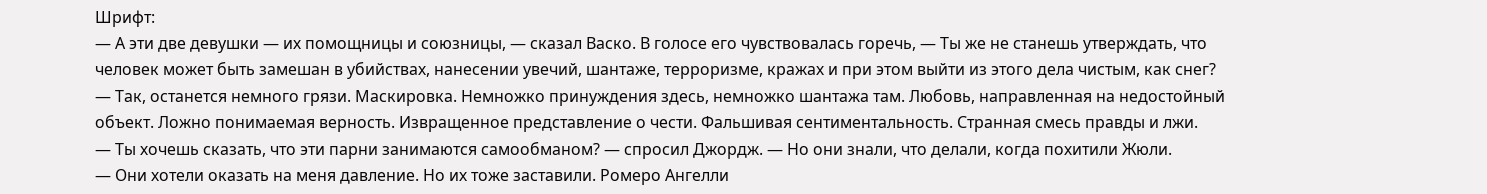Шрифт:
— А эти две девушки — их помощницы и союзницы, — сказал Васко. В голосе его чувствовалась горечь, — Ты же не станешь утверждать, что человек может быть замешан в убийствах, нанесении увечий, шантаже, терроризме, кражах и при этом выйти из этого дела чистым, как снег?
— Так, останется немного грязи. Маскировка. Немножко принуждения здесь, немножко шантажа там. Любовь, направленная на недостойный объект. Ложно понимаемая верность. Извращенное представление о чести. Фальшивая сентиментальность. Странная смесь правды и лжи.
— Ты хочешь сказать, что эти парни занимаются самообманом? — спросил Джордж. — Но они знали, что делали, когда похитили Жюли.
— Они хотели оказать на меня давление. Но их тоже заставили. Ромеро Ангелли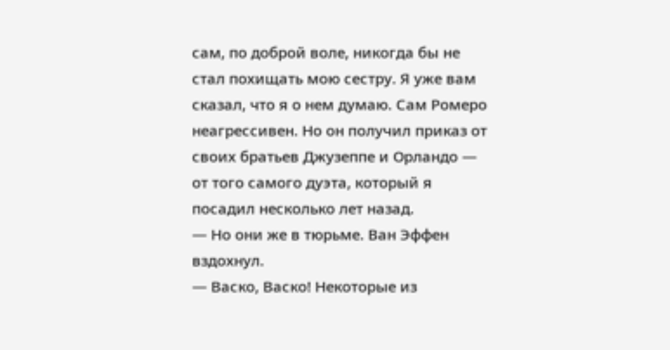сам, по доброй воле, никогда бы не стал похищать мою сестру. Я уже вам сказал, что я о нем думаю. Сам Ромеро неагрессивен. Но он получил приказ от своих братьев Джузеппе и Орландо — от того самого дуэта, который я посадил несколько лет назад.
— Но они же в тюрьме. Ван Эффен вздохнул.
— Васко, Васко! Некоторые из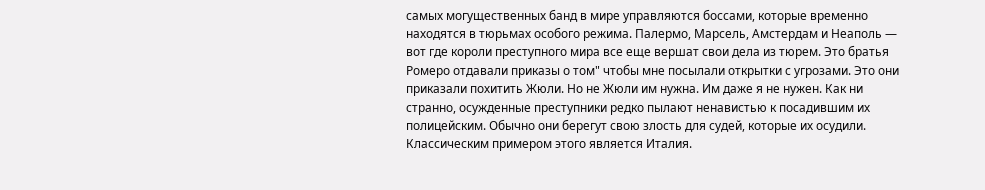самых могущественных банд в мире управляются боссами, которые временно находятся в тюрьмах особого режима. Палермо, Марсель, Амстердам и Неаполь — вот где короли преступного мира все еще вершат свои дела из тюрем. Это братья Ромеро отдавали приказы о том" чтобы мне посылали открытки с угрозами. Это они приказали похитить Жюли. Но не Жюли им нужна. Им даже я не нужен. Как ни странно, осужденные преступники редко пылают ненавистью к посадившим их полицейским. Обычно они берегут свою злость для судей, которые их осудили. Классическим примером этого является Италия.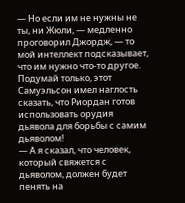— Но если им не нужны не ты, ни Жюли, — медленно проговорил Джордж, — то мой интеллект подсказывает, что им нужно что-то другое. Подумай только, этот Самуэльсон имел наглость сказать, что Риордан готов использовать орудия дьявола для борьбы с самим дьяволом!
— А я сказал, что человек, который свяжется с дьяволом, должен будет пенять на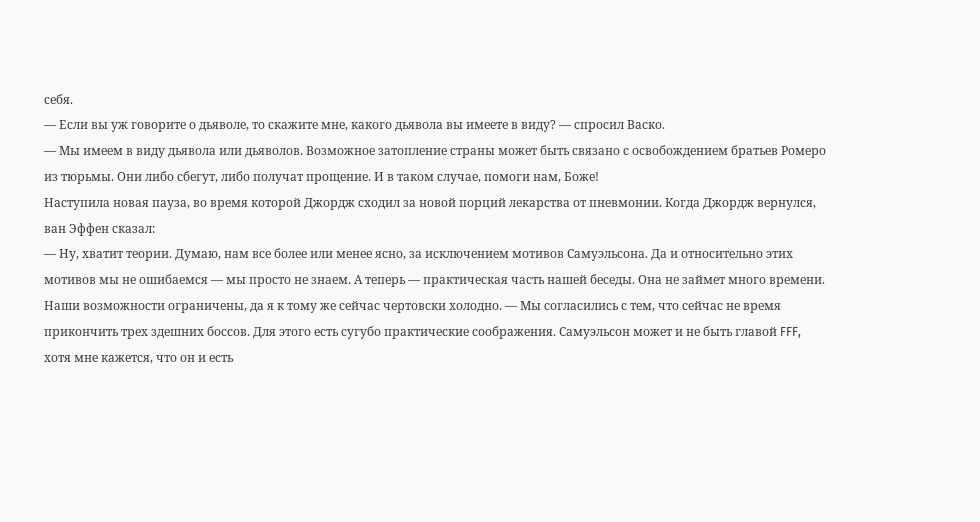себя.
— Если вы уж говорите о дьяволе, то скажите мне, какого дьявола вы имеете в виду? — спросил Васко.
— Мы имеем в виду дьявола или дьяволов. Возможное затопление страны может быть связано с освобождением братьев Ромеро из тюрьмы. Они либо сбегут, либо получат прощение. И в таком случае, помоги нам, Боже!
Наступила новая пауза, во время которой Джордж сходил за новой порций лекарства от пневмонии. Когда Джордж вернулся, ван Эффен сказал:
— Ну, хватит теории. Думаю, нам все более или менее ясно, за исключением мотивов Самуэльсона. Да и относительно этих мотивов мы не ошибаемся — мы просто не знаем. А теперь — практическая часть нашей беседы. Она не займет много времени. Наши возможности ограничены, да я к тому же сейчас чертовски холодно. — Мы согласились с тем, что сейчас не время прикончить трех здешних боссов. Для этого есть сугубо практические соображения. Самуэльсон может и не быть главой FFF, хотя мне кажется, что он и есть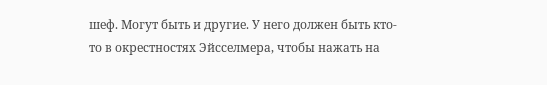шеф. Могут быть и другие. У него должен быть кто-то в окрестностях Эйсселмера, чтобы нажать на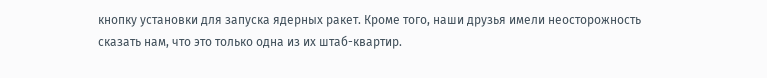кнопку установки для запуска ядерных ракет. Кроме того, наши друзья имели неосторожность сказать нам, что это только одна из их штаб-квартир.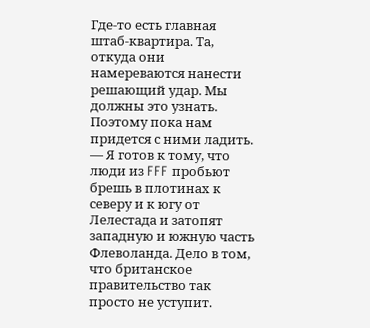Где-то есть главная штаб-квартира. Та, откуда они намереваются нанести решающий удар. Мы должны это узнать. Поэтому пока нам придется с ними ладить.
— Я готов к тому, что люди из FFF пробьют брешь в плотинах к северу и к югу от Лелестада и затопят западную и южную часть Флеволанда. Дело в том, что британское правительство так просто не уступит.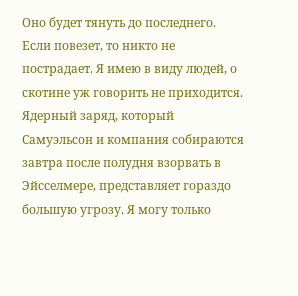Оно будет тянуть до последнего. Если повезет, то никто не пострадает. Я имею в виду людей, о скотине уж говорить не приходится. Ядерный заряд, который Самуэльсон и компания собираются завтра после полудня взорвать в Эйсселмере, представляет гораздо большую угрозу. Я могу только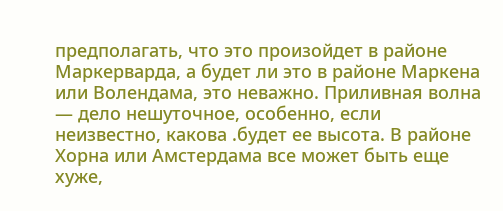предполагать, что это произойдет в районе Маркерварда, а будет ли это в районе Маркена или Волендама, это неважно. Приливная волна — дело нешуточное, особенно, если неизвестно, какова .будет ее высота. В районе Хорна или Амстердама все может быть еще хуже,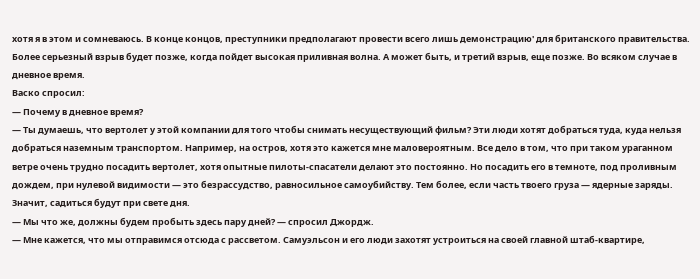хотя я в этом и сомневаюсь. В конце концов, преступники предполагают провести всего лишь демонстрацию' для британского правительства. Более серьезный взрыв будет позже, когда пойдет высокая приливная волна. А может быть, и третий взрыв, еще позже. Во всяком случае в дневное время.
Васко спросил:
— Почему в дневное время?
— Ты думаешь, что вертолет у этой компании для того чтобы снимать несуществующий фильм? Эти люди хотят добраться туда, куда нельзя добраться наземным транспортом. Например, на остров, хотя это кажется мне маловероятным. Все дело в том, что при таком ураганном ветре очень трудно посадить вертолет, хотя опытные пилоты-спасатели делают это постоянно. Но посадить его в темноте, под проливным дождем, при нулевой видимости — это безрассудство, равносильное самоубийству. Тем более, если часть твоего груза — ядерные заряды. Значит, садиться будут при свете дня.
— Мы что же, должны будем пробыть здесь пару дней? — спросил Джордж.
— Мне кажется, что мы отправимся отсюда с рассветом. Самуэльсон и его люди захотят устроиться на своей главной штаб-квартире,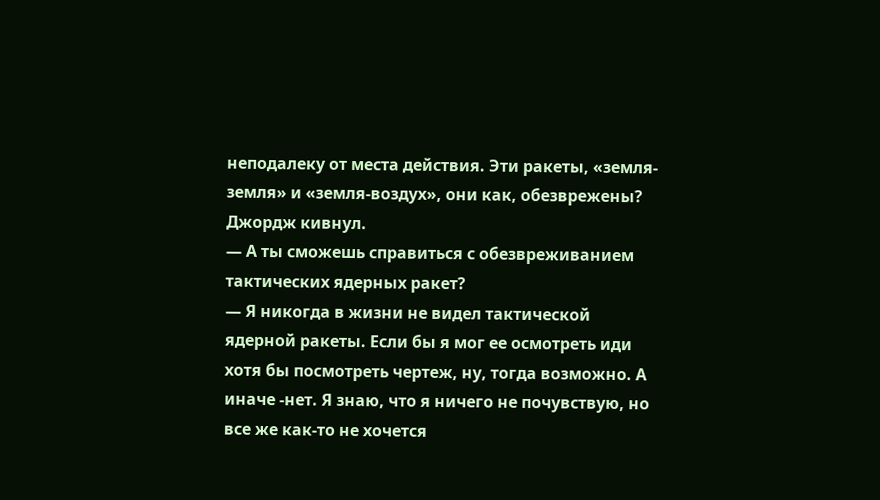неподалеку от места действия. Эти ракеты, «земля-земля» и «земля-воздух», они как, обезврежены?
Джордж кивнул.
— А ты сможешь справиться с обезвреживанием
тактических ядерных ракет?
— Я никогда в жизни не видел тактической ядерной ракеты. Если бы я мог ее осмотреть иди хотя бы посмотреть чертеж, ну, тогда возможно. А иначе -нет. Я знаю, что я ничего не почувствую, но все же как-то не хочется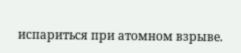испариться при атомном взрыве.